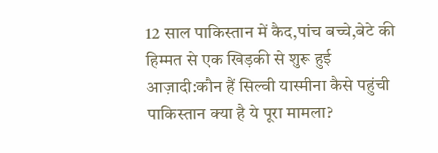12 साल पाकिस्तान में कैद,पांच बच्चे,बेटे की हिम्मत से एक खिड़की से शुरू हुई आज़ादी:कौन हैं सिल्वी यास्मीना कैसे पहुंची पाकिस्तान क्या है ये पूरा मामला?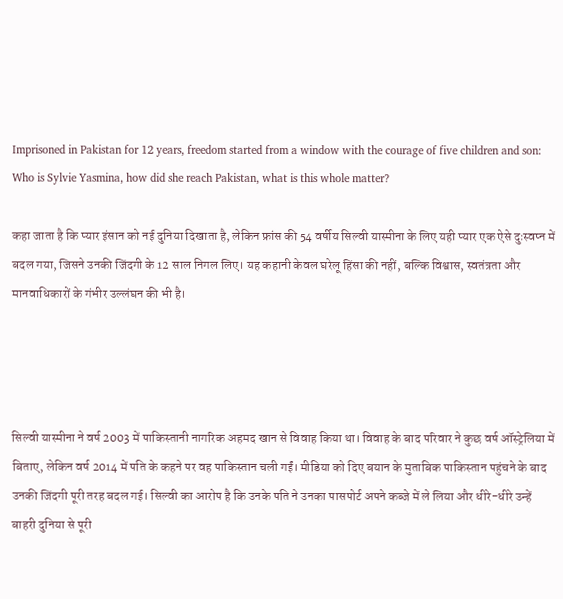Imprisoned in Pakistan for 12 years, freedom started from a window with the courage of five children and son: Who is Sylvie Yasmina, how did she reach Pakistan, what is this whole matter?

कहा जाता है कि प्यार इंसान को नई दुनिया दिखाता है, लेकिन फ्रांस की 54 वर्षीय सिल्वी यास्मीना के लिए यही प्यार एक ऐसे दुःस्वप्न में बदल गया, जिसने उनकी जिंदगी के 12 साल निगल लिए। यह कहानी केवल घरेलू हिंसा की नहीं, बल्कि विश्वास, स्वतंत्रता और मानवाधिकारों के गंभीर उल्लंघन की भी है।




सिल्वी यास्मीना ने वर्ष 2003 में पाकिस्तानी नागरिक अहमद खान से विवाह किया था। विवाह के बाद परिवार ने कुछ वर्ष ऑस्ट्रेलिया में बिताए, लेकिन वर्ष 2014 में पति के कहने पर वह पाकिस्तान चली गईं। मीडिया को दिए बयान के मुताबिक पाकिस्तान पहुंचने के बाद उनकी जिंदगी पूरी तरह बदल गई। सिल्वी का आरोप है कि उनके पति ने उनका पासपोर्ट अपने कब्जे में ले लिया और धीरे-धीरे उन्हें बाहरी दुनिया से पूरी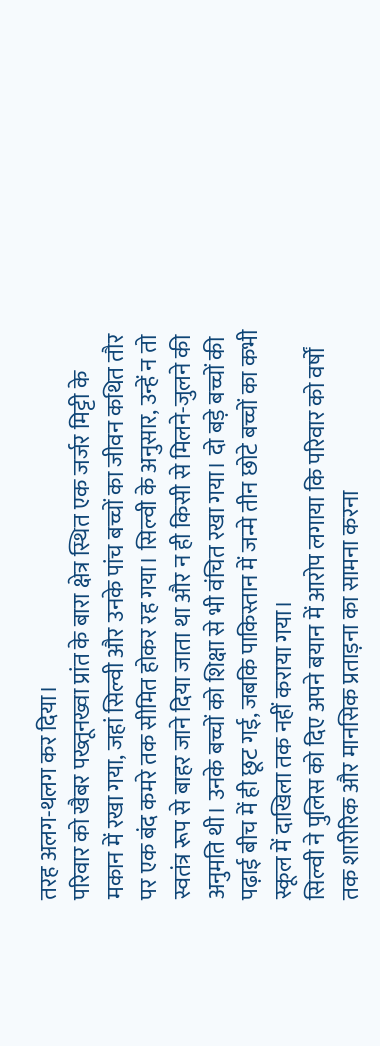तरह अलग-थलग कर दिया।
परिवार को खैबर पख्तूनख्वा प्रांत के बारा क्षेत्र स्थित एक जर्जर मिट्टी के मकान में रखा गया, जहां सिल्वी और उनके पांच बच्चों का जीवन कथित तौर पर एक बंद कमरे तक सीमित होकर रह गया। सिल्वी के अनुसार, उन्हें न तो स्वतंत्र रूप से बाहर जाने दिया जाता था और न ही किसी से मिलने-जुलने की अनुमति थी। उनके बच्चों को शिक्षा से भी वंचित रखा गया। दो बड़े बच्चों की पढ़ाई बीच में ही छूट गई, जबकि पाकिस्तान में जन्मे तीन छोटे बच्चों का कभी स्कूल में दाखिला तक नहीं कराया गया।
सिल्वी ने पुलिस को दिए अपने बयान में आरोप लगाया कि परिवार को वर्षों तक शारीरिक और मानसिक प्रताड़ना का सामना करना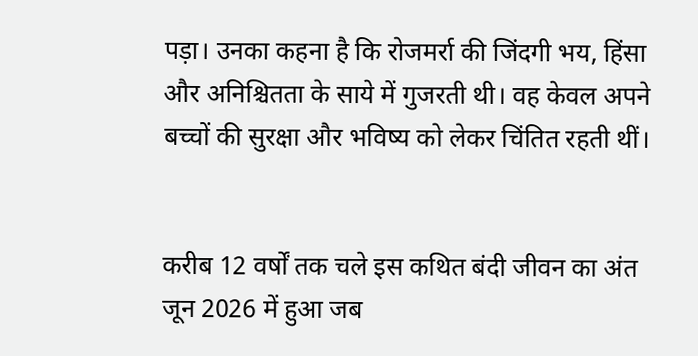पड़ा। उनका कहना है कि रोजमर्रा की जिंदगी भय, हिंसा और अनिश्चितता के साये में गुजरती थी। वह केवल अपने बच्चों की सुरक्षा और भविष्य को लेकर चिंतित रहती थीं।


करीब 12 वर्षों तक चले इस कथित बंदी जीवन का अंत जून 2026 में हुआ जब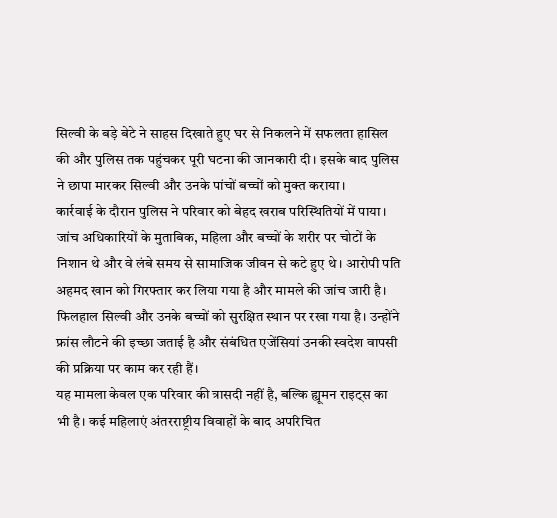सिल्वी के बड़े बेटे ने साहस दिखाते हुए घर से निकलने में सफलता हासिल की और पुलिस तक पहुंचकर पूरी घटना की जानकारी दी। इसके बाद पुलिस ने छापा मारकर सिल्वी और उनके पांचों बच्चों को मुक्त कराया।
कार्रवाई के दौरान पुलिस ने परिवार को बेहद खराब परिस्थितियों में पाया। जांच अधिकारियों के मुताबिक, महिला और बच्चों के शरीर पर चोटों के निशान थे और वे लंबे समय से सामाजिक जीवन से कटे हुए थे। आरोपी पति अहमद खान को गिरफ्तार कर लिया गया है और मामले की जांच जारी है।
फिलहाल सिल्वी और उनके बच्चों को सुरक्षित स्थान पर रखा गया है। उन्होंने फ्रांस लौटने की इच्छा जताई है और संबंधित एजेंसियां उनकी स्वदेश वापसी की प्रक्रिया पर काम कर रही हैं।
यह मामला केवल एक परिवार की त्रासदी नहीं है, बल्कि ह्यूमन राइट्स का भी है। कई महिलाएं अंतरराष्ट्रीय विवाहों के बाद अपरिचित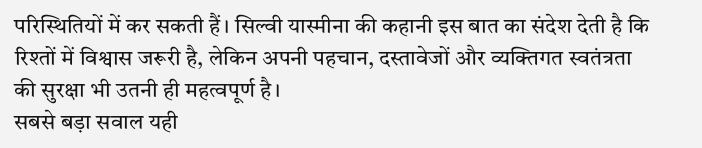परिस्थितियों में कर सकती हैं। सिल्वी यास्मीना की कहानी इस बात का संदेश देती है कि रिश्तों में विश्वास जरूरी है, लेकिन अपनी पहचान, दस्तावेजों और व्यक्तिगत स्वतंत्रता की सुरक्षा भी उतनी ही महत्वपूर्ण है।
सबसे बड़ा सवाल यही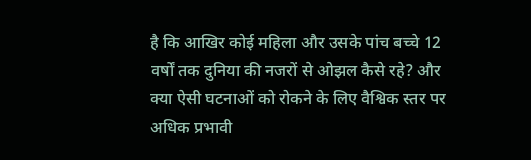है कि आखिर कोई महिला और उसके पांच बच्चे 12 वर्षों तक दुनिया की नजरों से ओझल कैसे रहे? और क्या ऐसी घटनाओं को रोकने के लिए वैश्विक स्तर पर अधिक प्रभावी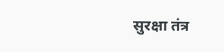सुरक्षा तंत्र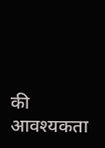की आवश्यकता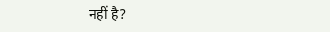नहीं है?